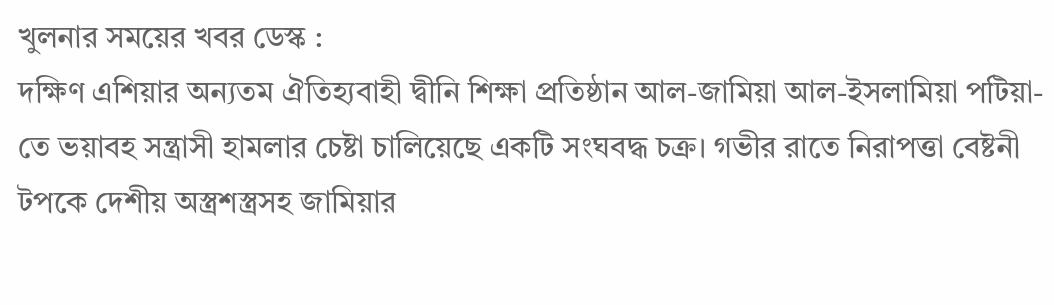খুলনার সময়ের খবর ডেস্ক :
দক্ষিণ এশিয়ার অন্যতম ঐতিহ্যবাহী দ্বীনি শিক্ষা প্রতিষ্ঠান আল-জামিয়া আল-ইসলামিয়া পটিয়া-তে ভয়াবহ সন্ত্রাসী হামলার চেষ্টা চালিয়েছে একটি সংঘবদ্ধ চক্র। গভীর রাতে নিরাপত্তা বেষ্টনী টপকে দেশীয় অস্ত্রশস্ত্রসহ জামিয়ার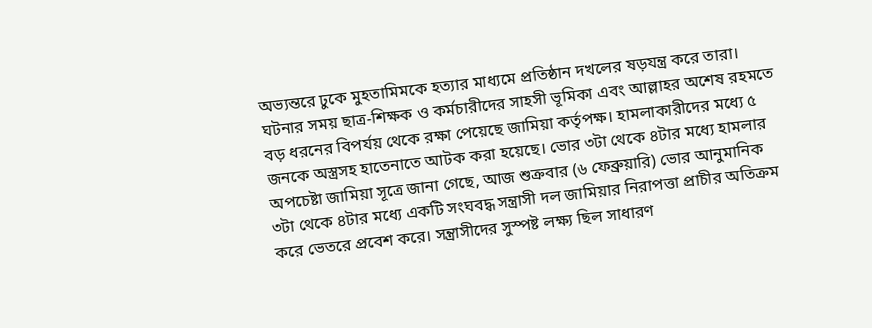অভ্যন্তরে ঢুকে মুহতামিমকে হত্যার মাধ্যমে প্রতিষ্ঠান দখলের ষড়যন্ত্র করে তারা। ঘটনার সময় ছাত্র-শিক্ষক ও কর্মচারীদের সাহসী ভূমিকা এবং আল্লাহর অশেষ রহমতে বড় ধরনের বিপর্যয় থেকে রক্ষা পেয়েছে জামিয়া কর্তৃপক্ষ। হামলাকারীদের মধ্যে ৫ জনকে অস্ত্রসহ হাতেনাতে আটক করা হয়েছে। ভোর ৩টা থেকে ৪টার মধ্যে হামলার অপচেষ্টা জামিয়া সূত্রে জানা গেছে, আজ শুক্রবার (৬ ফেব্রুয়ারি) ভোর আনুমানিক ৩টা থেকে ৪টার মধ্যে একটি সংঘবদ্ধ সন্ত্রাসী দল জামিয়ার নিরাপত্তা প্রাচীর অতিক্রম করে ভেতরে প্রবেশ করে। সন্ত্রাসীদের সুস্পষ্ট লক্ষ্য ছিল সাধারণ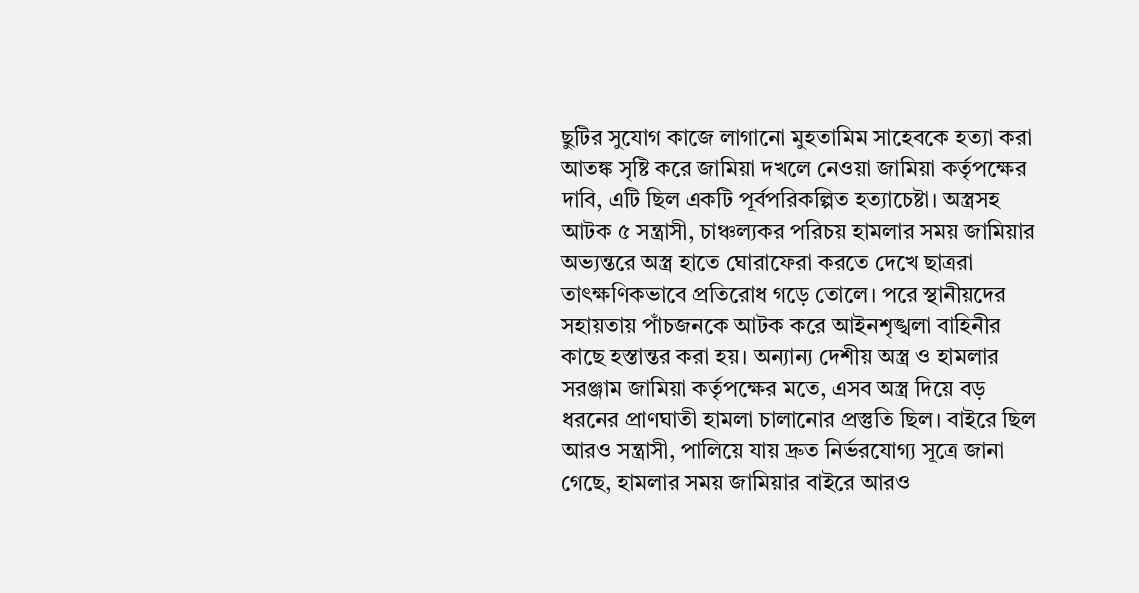ছুটির সুযোগ কাজে লাগানো মুহতামিম সাহেবকে হত্যা করা আতঙ্ক সৃষ্টি করে জামিয়া দখলে নেওয়া জামিয়া কর্তৃপক্ষের দাবি, এটি ছিল একটি পূর্বপরিকল্পিত হত্যাচেষ্টা। অস্ত্রসহ আটক ৫ সন্ত্রাসী, চাঞ্চল্যকর পরিচয় হামলার সময় জামিয়ার অভ্যন্তরে অস্ত্র হাতে ঘোরাফেরা করতে দেখে ছাত্ররা তাৎক্ষণিকভাবে প্রতিরোধ গড়ে তোলে। পরে স্থানীয়দের সহায়তায় পাঁচজনকে আটক করে আইনশৃঙ্খলা বাহিনীর কাছে হস্তান্তর করা হয়। অন্যান্য দেশীয় অস্ত্র ও হামলার সরঞ্জাম জামিয়া কর্তৃপক্ষের মতে, এসব অস্ত্র দিয়ে বড় ধরনের প্রাণঘাতী হামলা চালানোর প্রস্তুতি ছিল। বাইরে ছিল আরও সন্ত্রাসী, পালিয়ে যায় দ্রুত নির্ভরযোগ্য সূত্রে জানা গেছে, হামলার সময় জামিয়ার বাইরে আরও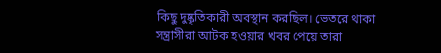কিছু দুষ্কৃতিকারী অবস্থান করছিল। ভেতরে থাকা সন্ত্রাসীরা আটক হওয়ার খবর পেয়ে তারা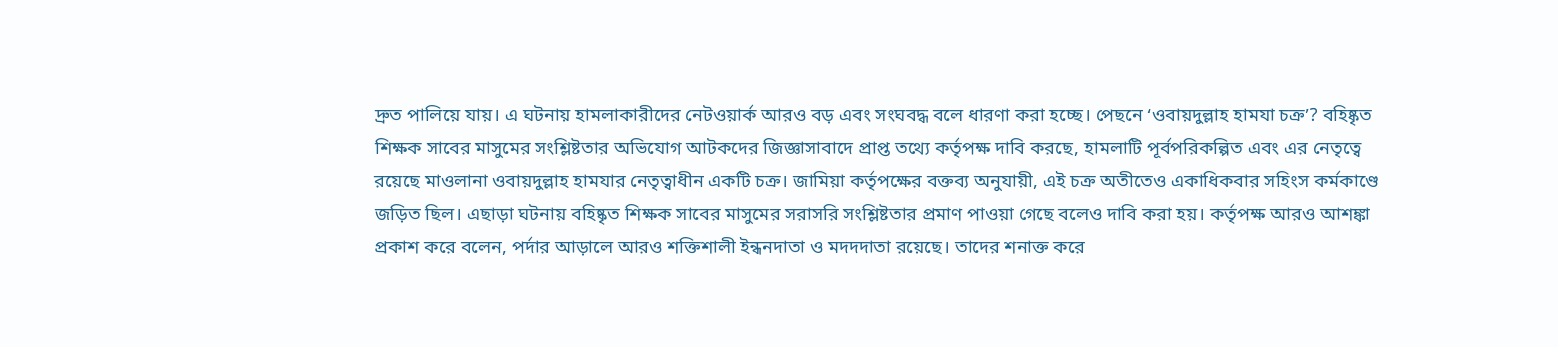দ্রুত পালিয়ে যায়। এ ঘটনায় হামলাকারীদের নেটওয়ার্ক আরও বড় এবং সংঘবদ্ধ বলে ধারণা করা হচ্ছে। পেছনে ‘ওবায়দুল্লাহ হামযা চক্র’? বহিষ্কৃত শিক্ষক সাবের মাসুমের সংশ্লিষ্টতার অভিযোগ আটকদের জিজ্ঞাসাবাদে প্রাপ্ত তথ্যে কর্তৃপক্ষ দাবি করছে, হামলাটি পূর্বপরিকল্পিত এবং এর নেতৃত্বে রয়েছে মাওলানা ওবায়দুল্লাহ হামযার নেতৃত্বাধীন একটি চক্র। জামিয়া কর্তৃপক্ষের বক্তব্য অনুযায়ী, এই চক্র অতীতেও একাধিকবার সহিংস কর্মকাণ্ডে জড়িত ছিল। এছাড়া ঘটনায় বহিষ্কৃত শিক্ষক সাবের মাসুমের সরাসরি সংশ্লিষ্টতার প্রমাণ পাওয়া গেছে বলেও দাবি করা হয়। কর্তৃপক্ষ আরও আশঙ্কা প্রকাশ করে বলেন, পর্দার আড়ালে আরও শক্তিশালী ইন্ধনদাতা ও মদদদাতা রয়েছে। তাদের শনাক্ত করে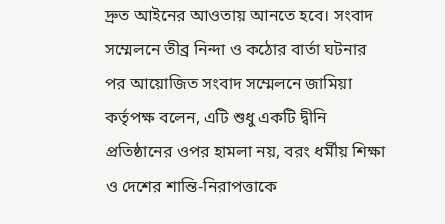দ্রুত আইনের আওতায় আনতে হবে। সংবাদ সম্মেলনে তীব্র নিন্দা ও কঠোর বার্তা ঘটনার পর আয়োজিত সংবাদ সম্মেলনে জামিয়া কর্তৃপক্ষ বলেন, এটি শুধু একটি দ্বীনি প্রতিষ্ঠানের ওপর হামলা নয়, বরং ধর্মীয় শিক্ষা ও দেশের শান্তি-নিরাপত্তাকে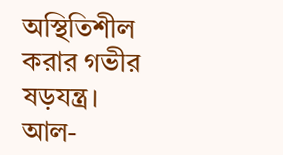অস্থিতিশীল করার গভীর ষড়যন্ত্র। আল-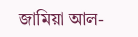জামিয়া আল-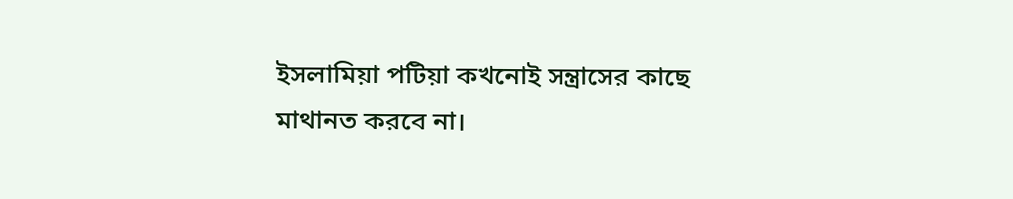ইসলামিয়া পটিয়া কখনোই সন্ত্রাসের কাছে মাথানত করবে না।